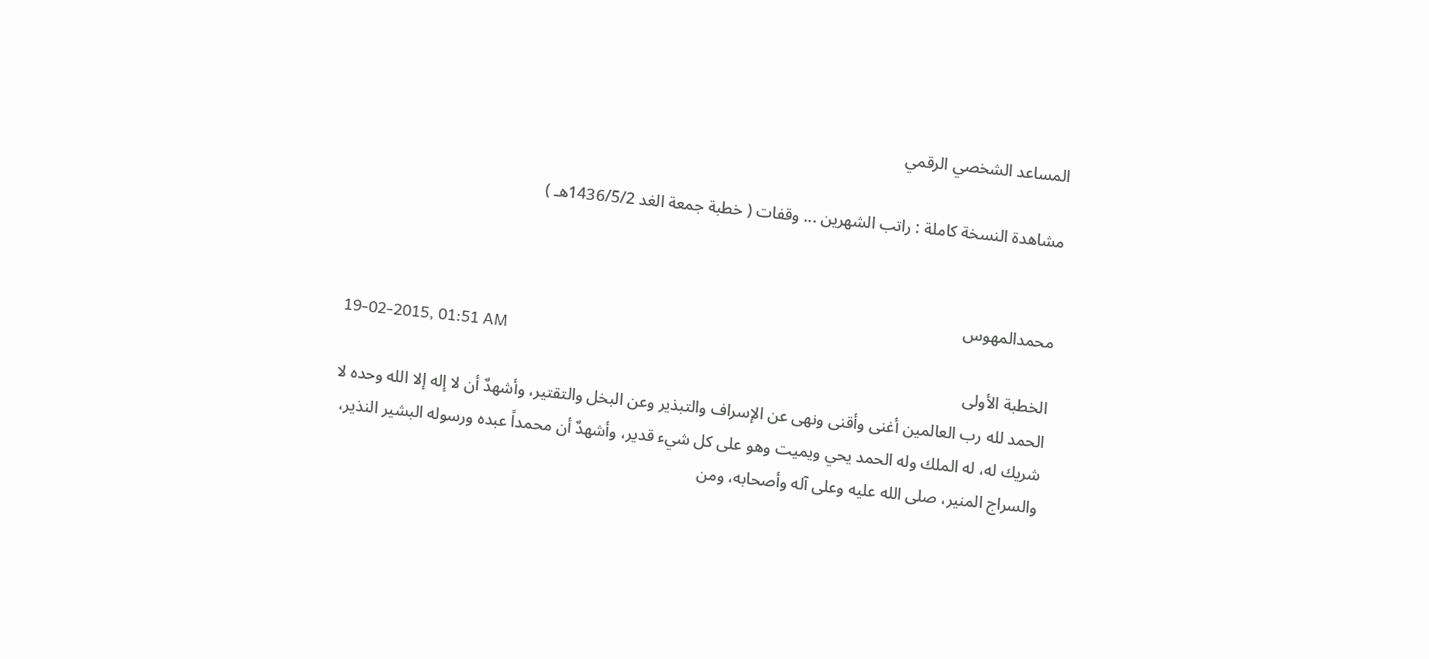المساعد الشخصي الرقمي

مشاهدة النسخة كاملة : راتب الشهرين ... وقفات ( خطبة جمعة الغد 1436/5/2هـ )


محمدالمهوس
19-02-2015, 01:51 AM
الخطبة الأولى
الحمد لله رب العالمين أغنى وأقنى ونهى عن الإسراف والتبذير وعن البخل والتقتير، وأشهدٌ أن لا إله إلا الله وحده لا شريك له، له الملك وله الحمد يحي ويميت وهو على كل شيء قدير، وأشهدٌ أن محمداً عبده ورسوله البشير النذير، والسراج المنير، صلى الله عليه وعلى آله وأصحابه، ومن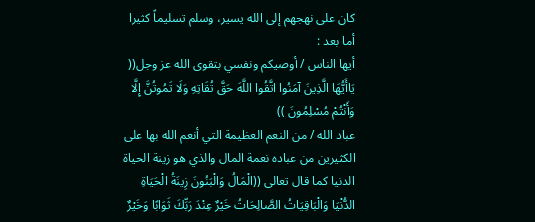كان على نهجهم إلى الله يسير، وسلم تسليماً كثيرا أما بعد :
أيها الناس / أوصيكم ونفسي بتقوى الله عز وجل(( يَاأَيُّهَا الَّذِينَ آمَنُوا اتَّقُوا اللَّهَ حَقَّ تُقَاتِهِ وَلَا تَمُوتُنَّ إِلَّا وَأَنْتُمْ مُسْلِمُونَ ))
عباد الله / من النعم العظيمة التي أنعم الله بها على الكثيرين من عباده نعمة المال والذي هو زينة الحياة الدنيا كما قال تعالى ((الْمَالُ وَالْبَنُونَ زِينَةُ الْحَيَاةِ الدُّنْيَا وَالْبَاقِيَاتُ الصَّالِحَاتُ خَيْرٌ عِنْدَ رَبِّكَ ثَوَابًا وَخَيْرٌ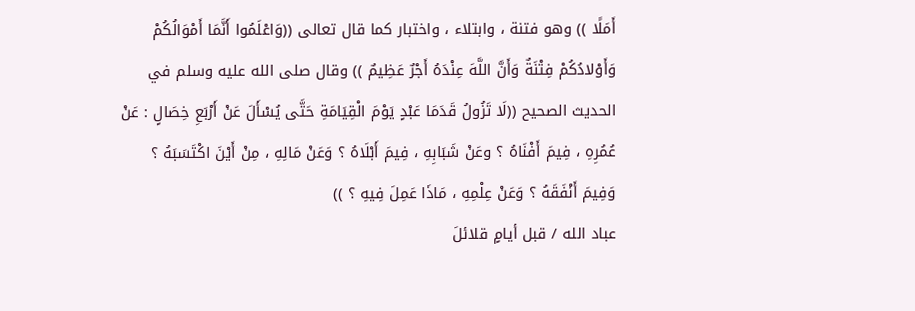أَمَلًا )) وهو فتنة ، وابتلاء ، واختبار كما قال تعالى ((وَاعْلَمُوا أَنَّمَا أَمْوَالُكُمْ وَأَوْلادُكُمْ فِتْنَةٌ وَأَنَّ اللَّهَ عِنْدَهُ أَجْرٌ عَظِيمٌ )) وقال صلى الله عليه وسلم في الحديث الصحيح ((لَا تَزُولُ قَدَمَا عَبْدٍ يَوْمَ الْقِيَامَةِ حَتَّى يُسْأَلَ عَنْ أَرْبَعِ خِصَالٍ : عَنْ عُمُرِهِ ، فِيمَ أَفْنَاهُ ؟ وعَنْ شَبَابِهِ ، فِيمَ أَبْلَاهُ ؟ وَعَنْ مَالِهِ ، مِنْ أَيْنَ اكْتَسَبَهُ ؟ وَفِيمَ أَنْفَقَهُ ؟ وَعَنْ عِلْمِهِ ، مَاذَا عَمِلَ فِيهِ ؟ ))
عباد الله / قبل أيامٍ قلائلَ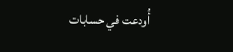أُودعت في حسابات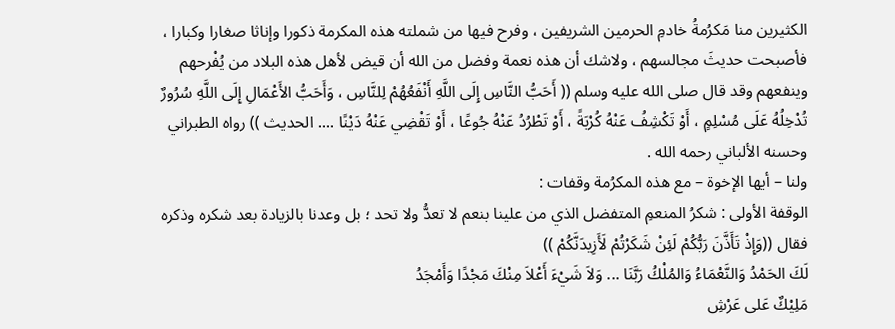الكثيرين منا مَكرُمةُ خادمِ الحرمين الشريفين ، وفرح فيها من شملته هذه المكرمة ذكورا وإناثا صغارا وكبارا ، فأصبحت حديثَ مجالسهم ، ولاشك أن هذه نعمة وفضل من الله أن قيض لأهل هذه البلاد من يُفْرحهم وينفعهم وقد قال صلى الله عليه وسلم (( أَحَبُّ النَّاسِ إِلَى اللَّهِ أَنْفَعُهُمْ لِلنَّاسِ ، وَأَحَبُّ الأَعْمَالِ إِلَى اللَّهِ سُرُورٌ تُدْخِلُهُ عَلَى مُسْلِمٍ ، أَوْ تَكْشِفُ عَنْهُ كُرْبَةً ، أَوْ تَطْرُدُ عَنْهُ جُوعًا ، أَوْ تَقْضِي عَنْهُ دَيْنًا .... الحديث )) رواه الطبراني وحسنه الألباني رحمه الله .
ولنا – أيها الإخوة – مع هذه المكرُمة وقفات :
الوقفة الأولى : شكرُ المنعمِ المتفضل الذي من علينا بنعم لا تعدُّ ولا تحد ؛ بل وعدنا بالزيادة بعد شكره وذكره فقال ((وَإِذْ تَأَذَّنَ رَبُّكُمْ لَئِنْ شَكَرْتُمْ لَأَزِيدَنَّكُمْ ))
لَكَ الحَمْدُ وَالنَّعْمَاءُ وَالمُلْكُ رَبَّنَا ... وَلاَ شَيْءَ أَعْلاَ مِنْكَ مَجْدًا وَأَمْجَدُ
مَلِيْكٌ عَلى عَرْشِ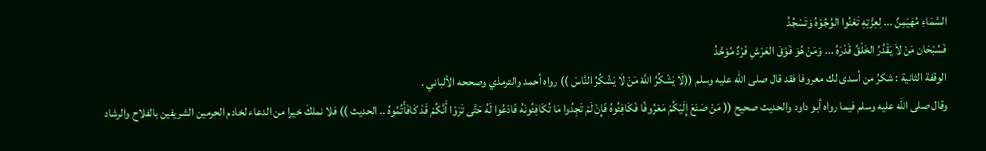السَّمَاءِ مُهَيْمِنٌ ... لِعِزَّتِهِ تَعْنُوا الوُجُوْهُ وَتَسْجُدُ
فَسُبْحَان مَنْ لاَ يَقْدُرُ الخَلْقُ قَدْرَهُ ... وَمَنْ هُوَ فَوْقَ العَرْشِ فَرْدٌ مُوَحَّدُ
الوقفة الثانية : شكرُ من أسدى لك معروفا فقد قال صلى الله عليه وسلم ((لَا يَشْكُرُ اللَّهَ مَنْ لَا يَشْكُرُ النَّاسَ )) رواه أحمد والترمذي وصححه الألباني .
وقال صلى الله عليه وسلم فيما رواه أبو داود والحديث صحيح (( مَنْ صَنَعَ إِلَيْكُمْ مَعْرُوفًا فَكَافِئُوهُ فَإِنْ لَمْ تَجِدُوا مَا تُكَافِئُونَهُ فَادْعُوا لَهُ حَتَّى تَرَوْا أَنَّكُمْ قَدْ كَافَأْتُمُوهُ .. الحديث )) فلا نملكَ خيرا من الدعاء لخادم الحرمين الشريفين بالفلاح والرشاد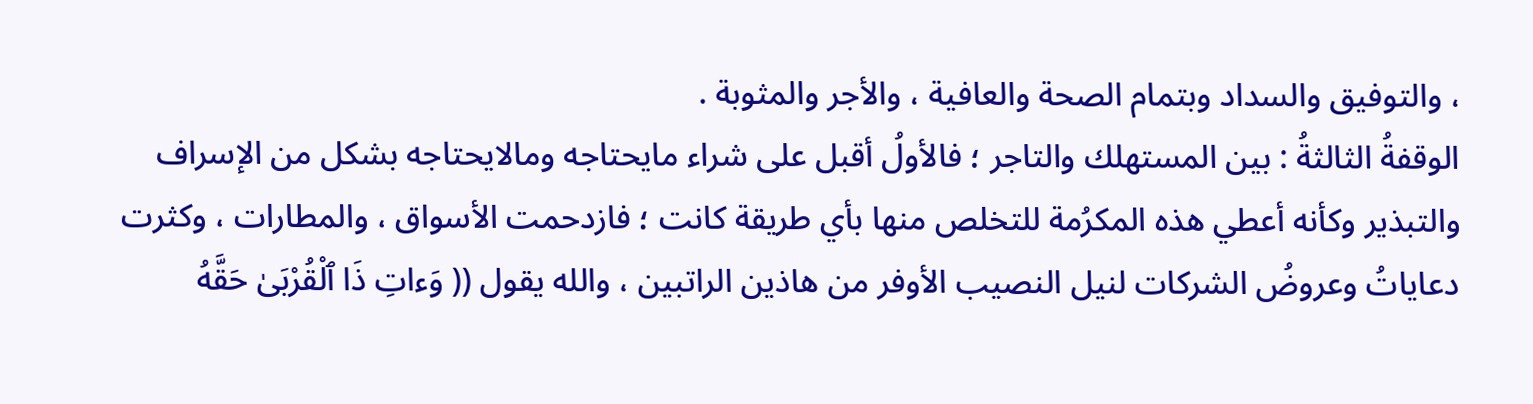، والتوفيق والسداد وبتمام الصحة والعافية ، والأجر والمثوبة .
الوقفةُ الثالثةُ : بين المستهلك والتاجر ؛ فالأولُ أقبل على شراء مايحتاجه ومالايحتاجه بشكل من الإسراف والتبذير وكأنه أعطي هذه المكرُمة للتخلص منها بأي طريقة كانت ؛ فازدحمت الأسواق ، والمطارات ، وكثرت دعاياتُ وعروضُ الشركات لنيل النصيب الأوفر من هاذين الراتبين ، والله يقول (( وَءاتِ ذَا ٱلْقُرْبَىٰ حَقَّهُ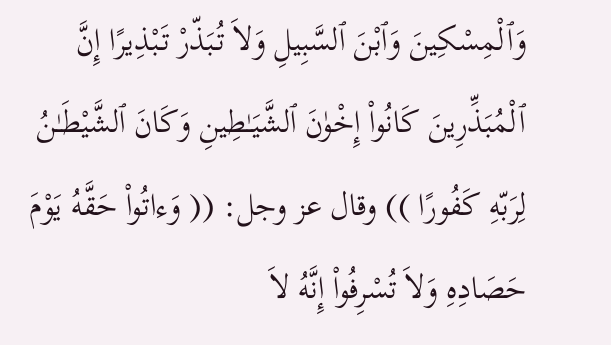وَٱلْمِسْكِينَ وَٱبْنَ ٱلسَّبِيلِ وَلاَ تُبَذّرْ تَبْذِيرًا إِنَّ ٱلْمُبَذِّرِينَ كَانُواْ إِخْوٰنَ ٱلشَّيَـٰطِينِ وَكَانَ ٱلشَّيْطَـٰنُ لِرَبّهِ كَفُورًا )) وقال عز وجل: (( وَءاتُواْ حَقَّهُ يَوْمَ حَصَادِهِ وَلاَ تُسْرِفُواْ إِنَّهُ لاَ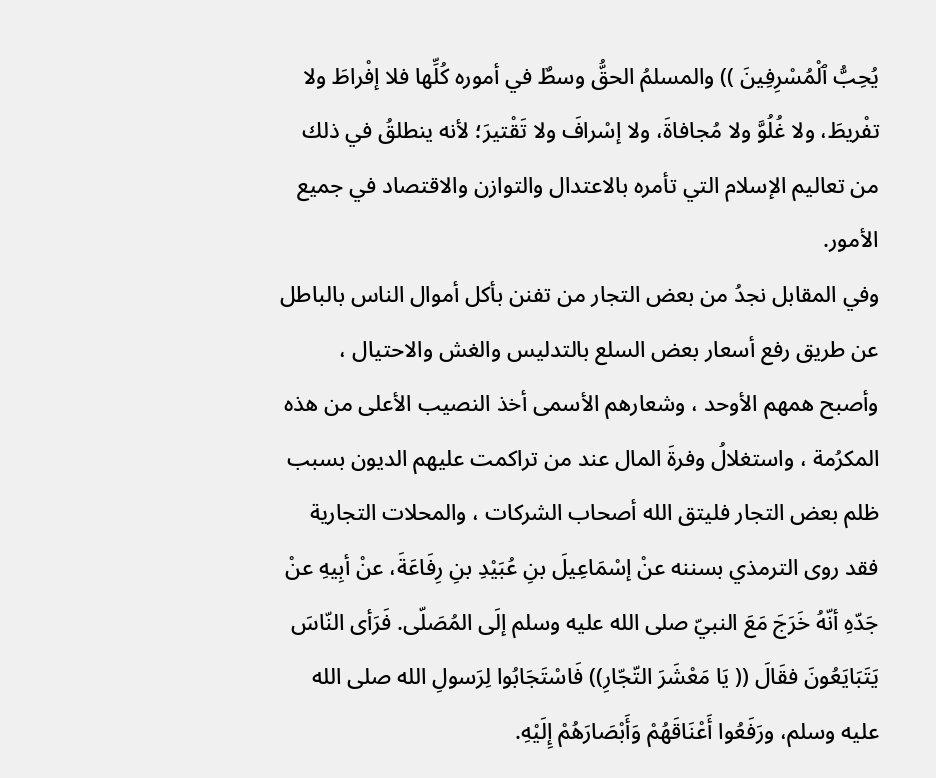يُحِبُّ ٱلْمُسْرِفِينَ )) والمسلمُ الحقُّ وسطٌ في أموره كُلِّها فلا إفْراطَ ولا تفْريطَ، ولا غُلُوَّ ولا مُجافاةَ، ولا إسْرافَ ولا تَقْتيرَ؛ لأنه ينطلقُ في ذلك من تعاليم الإسلام التي تأمره بالاعتدال والتوازن والاقتصاد في جميع الأمور.
وفي المقابل نجدُ من بعض التجار من تفنن بأكل أموال الناس بالباطل عن طريق رفع أسعار بعض السلع بالتدليس والغش والاحتيال ، وأصبح همهم الأوحد ، وشعارهم الأسمى أخذ النصيب الأعلى من هذه المكرُمة ، واستغلالُ وفرةَ المال عند من تراكمت عليهم الديون بسبب ظلم بعض التجار فليتق الله أصحاب الشركات ، والمحلات التجارية فقد روى الترمذي بسننه عنْ إسْمَاعِيلَ بنِ عُبَيْدِ بنِ رِفَاعَةَ، عنْ أبِيهِ عنْ جَدّهِ أنّهُ خَرَجَ مَعَ النبيّ صلى الله عليه وسلم إلَى المُصَلّى. فَرَأى النّاسَ يَتَبَايَعُونَ فقَالَ (( يَا مَعْشَرَ التّجّارِ)) فَاسْتَجَابُوا لِرَسولِ الله صلى الله عليه وسلم، ورَفَعُوا أَعْنَاقَهُمْ وَأَبْصَارَهُمْ إِلَيْهِ.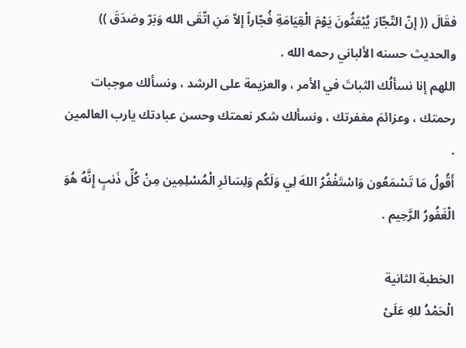فقَالَ (( إنّ التّجّارَ يُبْعَثُونَ يَوْمَ الْقِيَامَةِ فُجّاراً إلاّ مَنِ اتّقَى الله وَبَرّ وصَدَقَ )) والحديث حسنه الألباني رحمه الله .
اللهم إنا نسألُك الثباتَ في الأمر ، والعزيمة على الرشد ، ونسألك موجبات رحمتك ، وعزائمَ مغفرتك ، ونسألك شكر نعمتك وحسن عبادتك يارب العالمين .
أَقُولُ مَا تَسْمَعُون وَاسْتَغْفُرُ اللهَ لِي وَلَكُم وَلِسَائرِ الْمُسْلِمِين مِنْ كُلِّ ذَنبٍ إِنَّهُ هُوَ الْغَفُورُ الرَّحِيم .

الخطبة الثانية
الْحَمْدُ للهِ عَلَىْ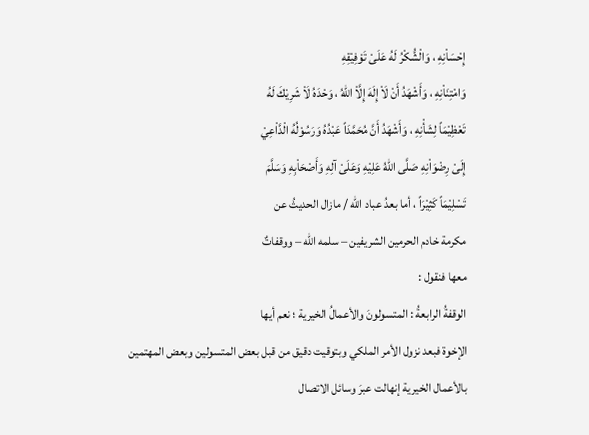إِحْسَاْنِهِ ، وَالْشُّكْرُ لَهُ عَلَىْ تَوْفِيْقِهِ
وَامْتِنَاْنِهِ ، وَأَشْهَدُ أَنْ لَاْ إِلَهَ إِلَّاْ اللهُ ، وَحْدَهُ لَاْ شَرِيْكَ لَهُ
تَعْظِيْمَاً لِشَأْنِهِ ، وَأَشْهَدُ أَنَّ مُحَمَّدَاً عَبْدُهُ وَرَسُوْلُهُ الْدَّاْعِيْ
إِلَىْ رِضْوَاْنِهِ صَلَّى اللهُ عَلِيْهِ وَعَلَىْ آلِهِ وَأَصْحَاْبِهِ وَسَلَّمَ
تَسْلِيْمَاً كَثِيْرَاً ، أما بعدُ عباد الله / مازال الحديثُ عن
مكرمة خادم الحرمين الشريفين – سلمه الله – ووقفاتٌ
معها فنقول :
الوقفةُ الرابعةُ : المتسولونَ والأعمالُ الخيرية ؛ نعم أيها
الإخوة فبعد نزول الأمر الملكي وبتوقيت دقيق من قبل بعض المتسولين وبعض المهتمين بالأعمال الخيرية إنهالت عبرَ وسائل الاتصال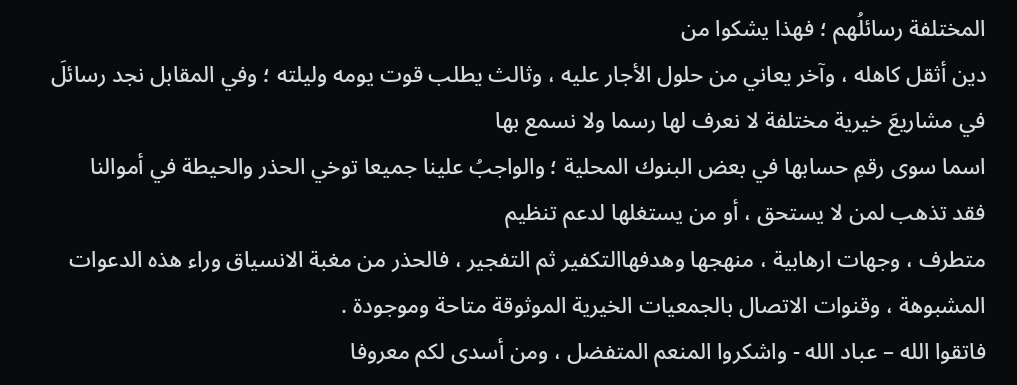المختلفة رسائلُهم ؛ فهذا يشكوا من
دين أثقل كاهله ، وآخر يعاني من حلول الأجار عليه ، وثالث يطلب قوت يومه وليلته ؛ وفي المقابل نجد رسائلَ
في مشاريعَ خيرية مختلفة لا نعرف لها رسما ولا نسمع بها
اسما سوى رقمِ حسابها في بعض البنوك المحلية ؛ والواجبُ علينا جميعا توخي الحذر والحيطة في أموالنا
فقد تذهب لمن لا يستحق ، أو من يستغلها لدعم تنظيم
متطرف ، وجهات ارهابية ، منهجها وهدفهاالتكفير ثم التفجير ، فالحذر من مغبة الانسياق وراء هذه الدعوات المشبوهة ، وقنوات الاتصال بالجمعيات الخيرية الموثوقة متاحة وموجودة .
فاتقوا الله – عباد الله - واشكروا المنعم المتفضل ، ومن أسدى لكم معروفا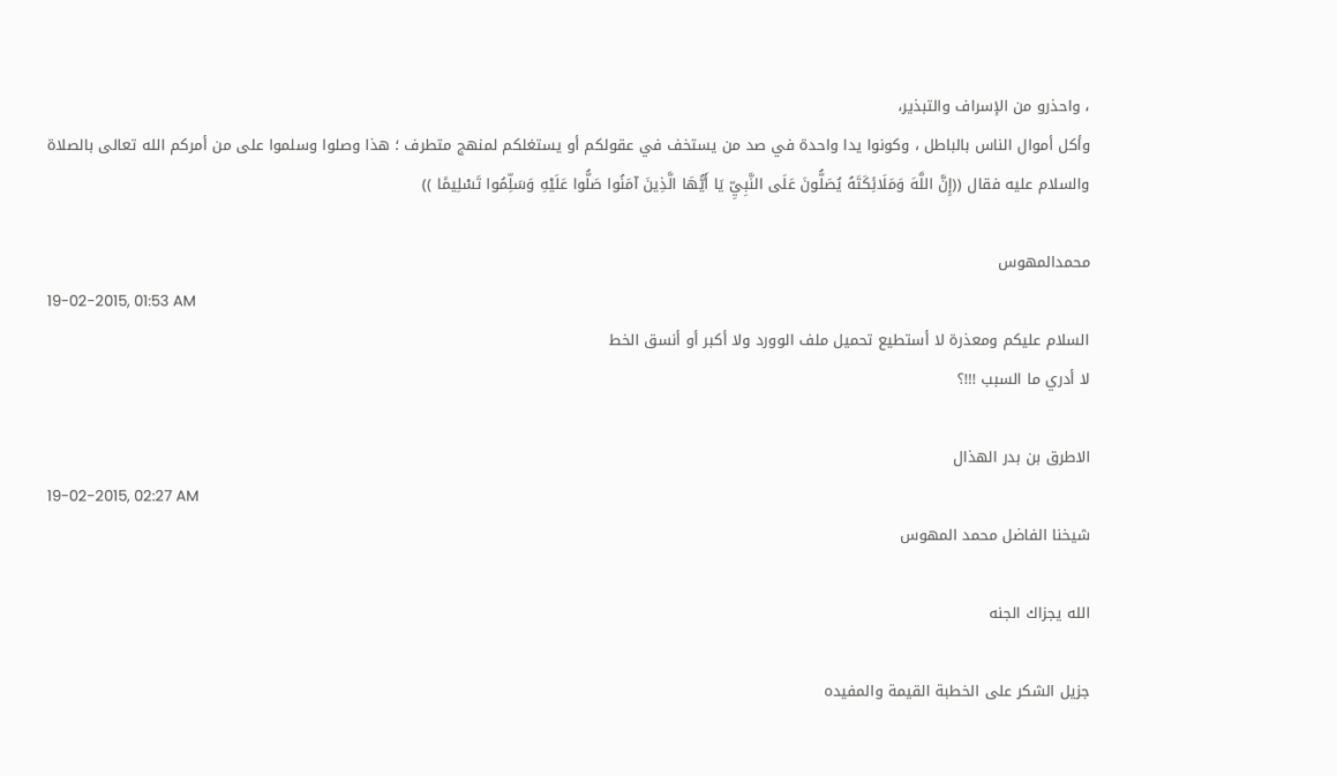، واحذرو من الإسراف والتبذير،
وأكل أموال الناس بالباطل ، وكونوا يدا واحدة في صد من يستخف في عقولكم أو يستغلكم لمنهج متطرف ؛ هذا وصلوا وسلموا على من أمركم الله تعالى بالصلاة والسلام عليه فقال ((إِنَّ اللَّهَ وَمَلَائِكَتَهُ يُصَلُّونَ عَلَى النَّبِيِّ يَا أَيُّهَا الَّذِينَ آمَنُوا صَلُّوا عَلَيْهِ وَسَلِّمُوا تَسْلِيمًا ))

محمدالمهوس
19-02-2015, 01:53 AM
السلام عليكم ومعذرة لا أستطيع تحميل ملف الوورد ولا أكبر أو أنسق الخط
لا أدري ما السبب !!!؟

الاطرق بن بدر الهذال
19-02-2015, 02:27 AM
شيخنا الفاضل محمد المهوس

الله يجزاك الجنه

جزيل الشكر على الخطبة القيمة والمفيده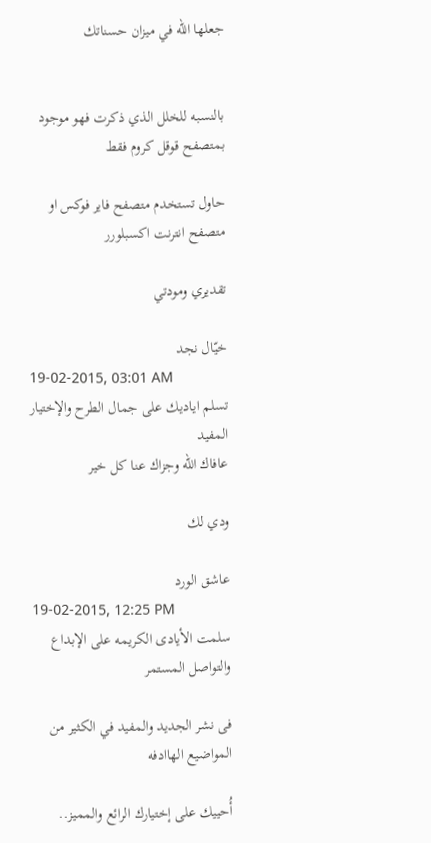جعلها الله في ميزان حسناتك


بالنسبه للخلل الذي ذكرت فهو موجود بمتصفح قوقل كروم فقط

حاول تستخدم متصفح فاير فوكس او متصفح انترنت اكسبلورر

تقديري ومودتي

خيّال نجد
19-02-2015, 03:01 AM
تسلم اياديك على جمال الطرح والإختيار المفيد
عافاك الله وجزاك عنا كل خير

ودي لك

عاشق الورد
19-02-2015, 12:25 PM
سلمت الأيادى الكريمه على الإبداع والتواصل المستمر

فى نشر الجديد والمفيد في الكثير من المواضيع الهاادفه

أُحييك على إختيارك الرائع والمميز..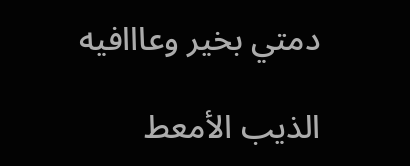دمتي بخير وعااافيه

الذيب الأمعط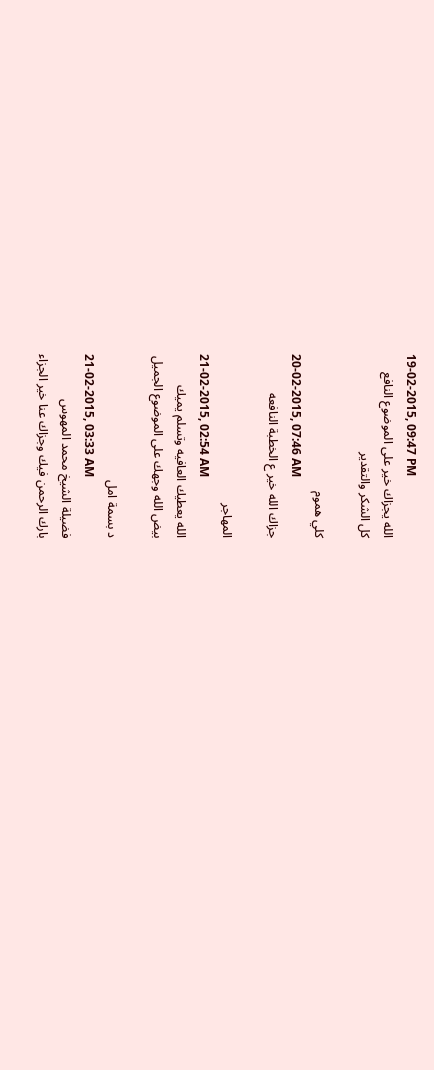19-02-2015, 09:47 PM
الله يجزاك خير على الموضوع النافع
كل الشكر والتقدير

كلي هموم
20-02-2015, 07:46 AM
جزاك الله خير ع الخطبة النافعه

المهاجر
21-02-2015, 02:54 AM
الله يعطيك العافيه وتسلم يميك
بيض الله وجهك على الموضوع الجميل

د بسمة امل
21-02-2015, 03:33 AM
فضيلة الشيخ محمد المهوس
بارك الرحمن فيك وجزاك عنا خير الجزاء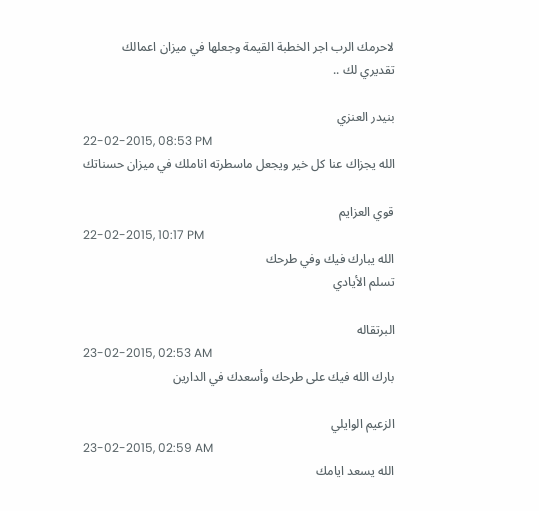لاحرمك الرب اجر الخطبة القيمة وجعلها في ميزان اعمالك
تقديري لك ..

بنيدر العنزي
22-02-2015, 08:53 PM
الله يجزاك عنا كل خير ويجعل ماسطرته اناملك في ميزان حسناتك

قوي العزايم
22-02-2015, 10:17 PM
الله يبارك فيك وفي طرحك
تسلم الأيادي

البرتقاله
23-02-2015, 02:53 AM
بارك الله فيك على طرحك وأسعدك في الدارين

الزعيم الوايلي
23-02-2015, 02:59 AM
الله يسعد ايامك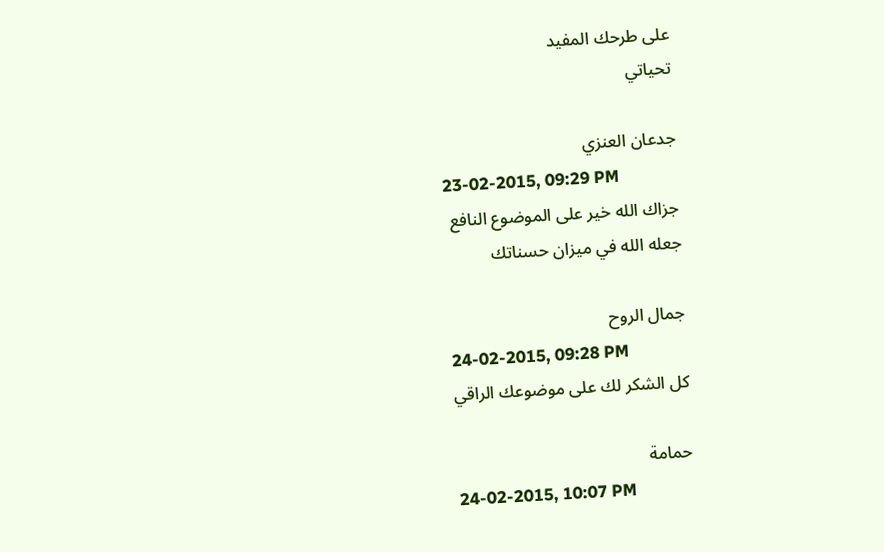على طرحك المفيد
تحياتي

جدعان العنزي
23-02-2015, 09:29 PM
جزاك الله خير على الموضوع النافع
جعله الله في ميزان حسناتك

جمال الروح
24-02-2015, 09:28 PM
كل الشكر لك على موضوعك الراقي

حمامة
24-02-2015, 10:07 PM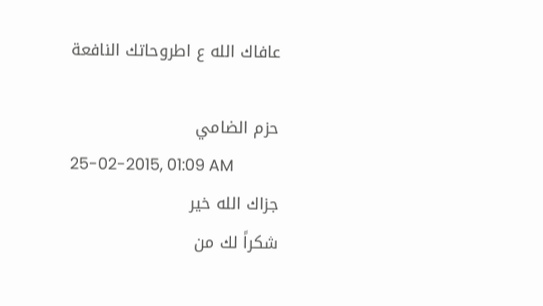عافاك الله ع اطروحاتك النافعة

حزم الضامي
25-02-2015, 01:09 AM
جزاك الله خير
شكراً لك من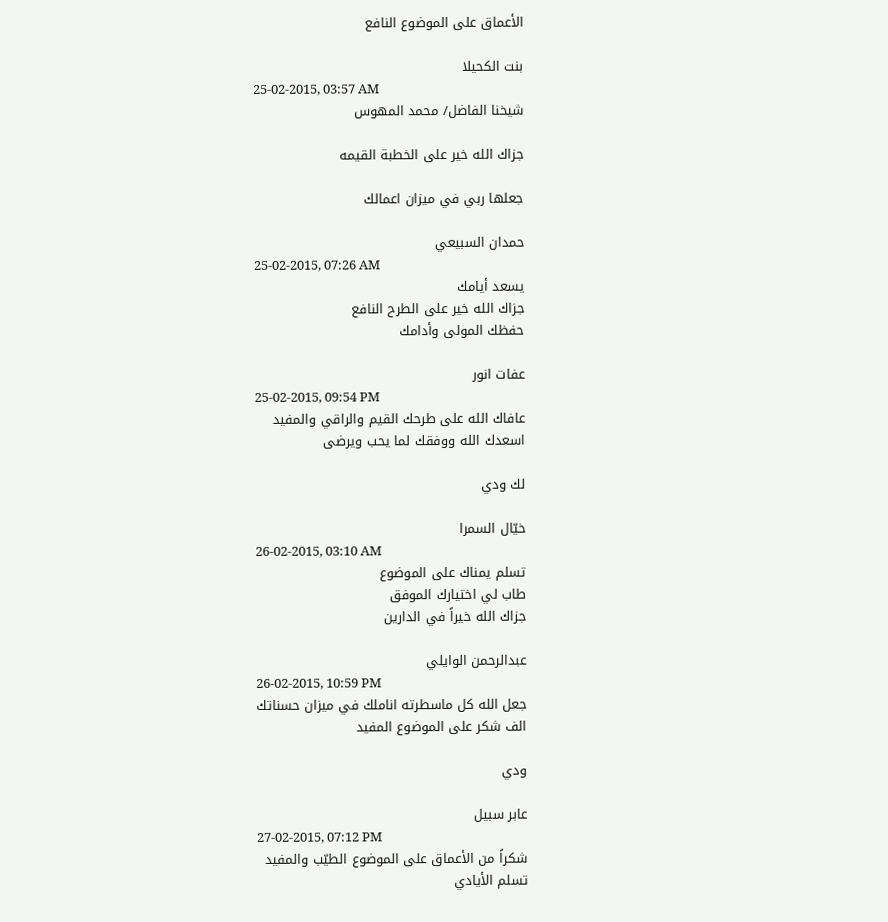الأعماق على الموضوع النافع

بنت الكحيلا
25-02-2015, 03:57 AM
شيخنا الفاضل/ محمد المهوس

جزاك الله خير على الخطبة القيمه

جعلها ربي في ميزان اعمالك

حمدان السبيعي
25-02-2015, 07:26 AM
يسعد أيامك
جزاك الله خير على الطرح النافع
حفظك المولى وأدامك

عفات انور
25-02-2015, 09:54 PM
عافاك الله على طرحك القيم والراقي والمفيد
اسعدك الله ووفقك لما يحب ويرضى

لك ودي

خيّال السمرا
26-02-2015, 03:10 AM
تسلم يمناك على الموضوع
طاب لي اختيارك الموفق
جزاك الله خيراً في الدارين

عبدالرحمن الوايلي
26-02-2015, 10:59 PM
جعل الله كل ماسطرته اناملك في ميزان حسناتك
الف شكر على الموضوع المفيد

ودي

عابر سبيل
27-02-2015, 07:12 PM
شكراً من الأعماق على الموضوع الطيّب والمفيد
تسلم الأيادي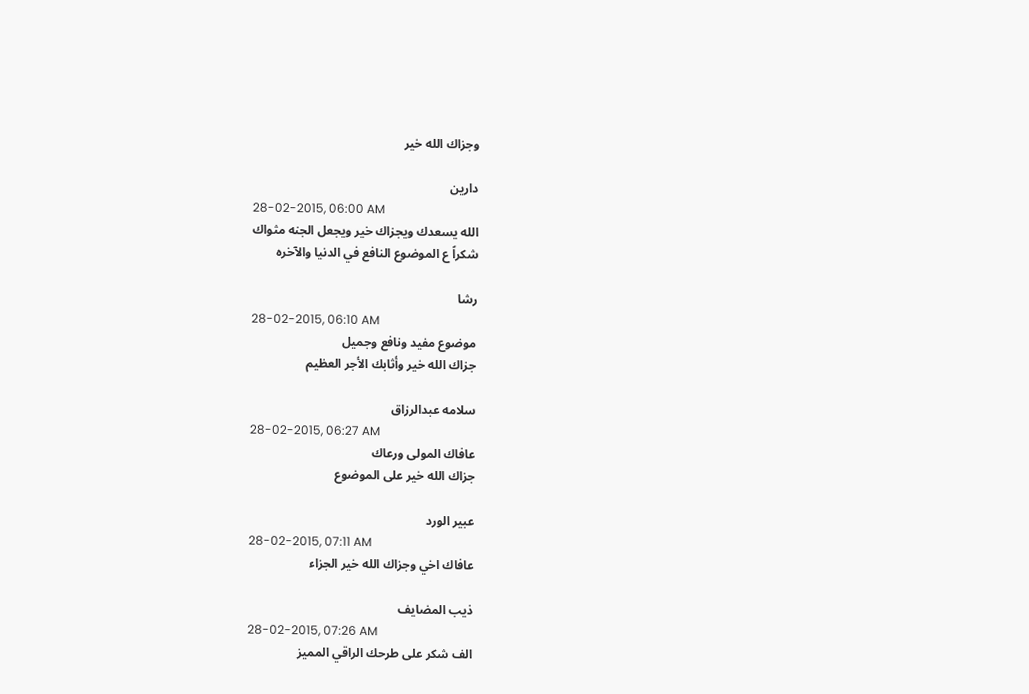وجزاك الله خير

دارين
28-02-2015, 06:00 AM
الله يسعدك ويجزاك خير ويجعل الجنه مثواك
شكراً ع الموضوع النافع في الدنيا والآخره

رشا
28-02-2015, 06:10 AM
موضوع مفيد ونافع وجميل
جزاك الله خير وأثابك الأجر العظيم

سلامه عبدالرزاق
28-02-2015, 06:27 AM
عافاك المولى ورعاك
جزاك الله خير على الموضوع

عبير الورد
28-02-2015, 07:11 AM
عافاك اخي وجزاك الله خير الجزاء

ذيب المضايف
28-02-2015, 07:26 AM
الف شكر على طرحك الراقي المميز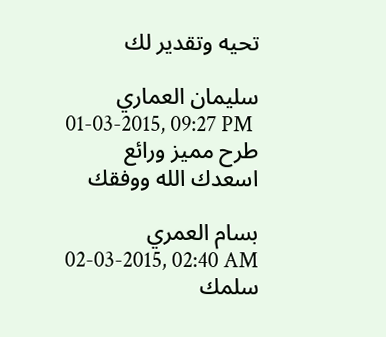تحيه وتقدير لك

سليمان العماري
01-03-2015, 09:27 PM
طرح مميز ورائع
اسعدك الله ووفقك

بسام العمري
02-03-2015, 02:40 AM
سلمك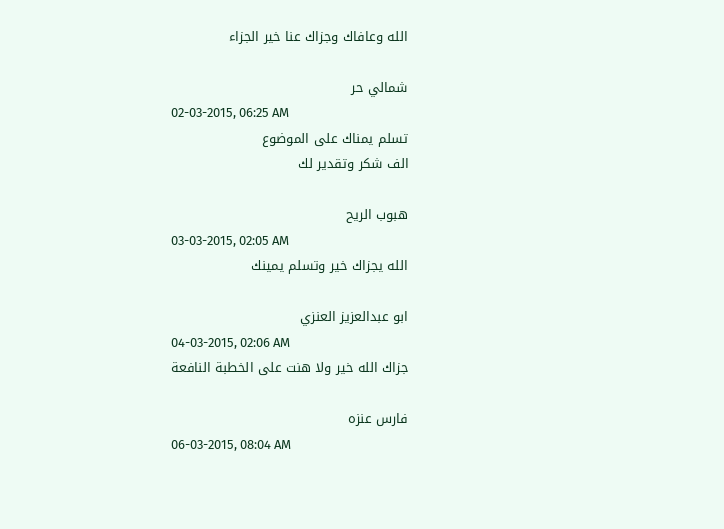الله وعافاك وجزاك عنا خير الجزاء

شمالي حر
02-03-2015, 06:25 AM
تسلم يمناك على الموضوع
الف شكر وتقدير لك

هبوب الريح
03-03-2015, 02:05 AM
الله يجزاك خير وتسلم يمينك

ابو عبدالعزيز العنزي
04-03-2015, 02:06 AM
جزاك الله خير ولا هنت على الخطبة النافعة

فارس عنزه
06-03-2015, 08:04 AM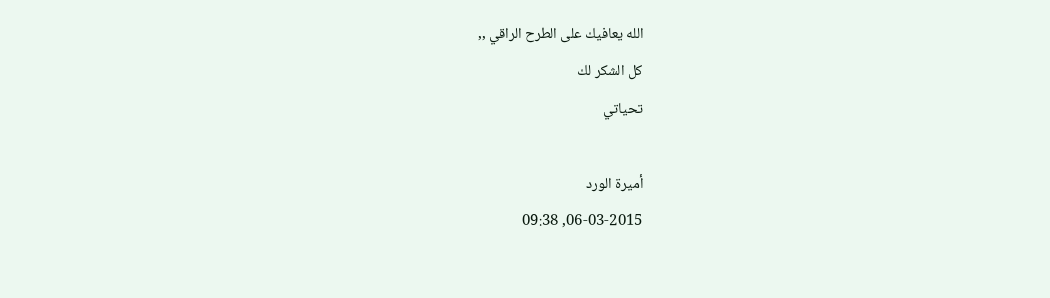الله يعافيك على الطرح الراقي ,,
كل الشكر لك
تحياتي

أميرة الورد
06-03-2015, 09:38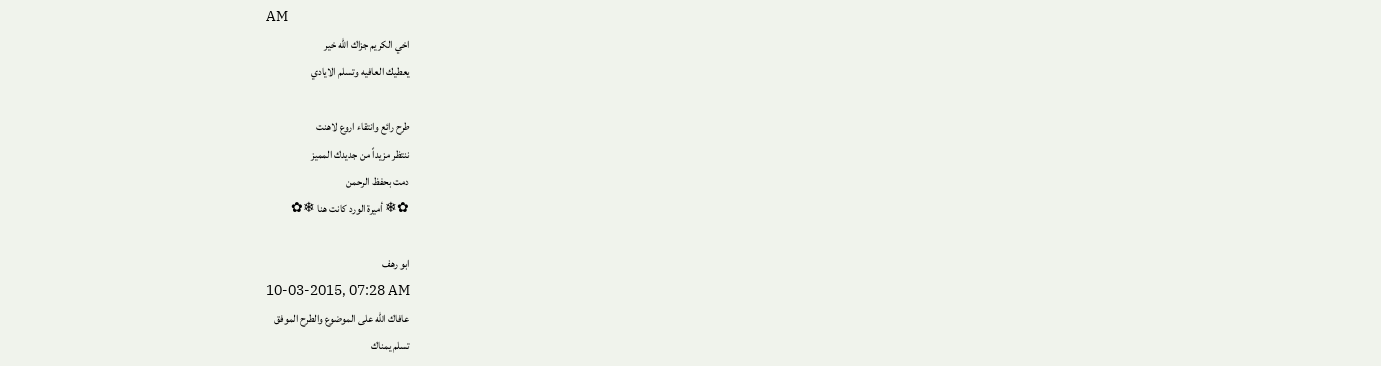AM
اخي الكريم جزاك الله خير
يعطيك العافيه وتسلم الايادي

طرح رائع وانتقاء اروع لاهنت
ننتظر مزيداً من جديدك المميز
دمت بحفظ الرحمن
✿❄ أميرة الورد كانت هنا ❄✿

ابو رهف
10-03-2015, 07:28 AM
عافاك الله على الموضوع والطرح الموفق
تسلم يمناك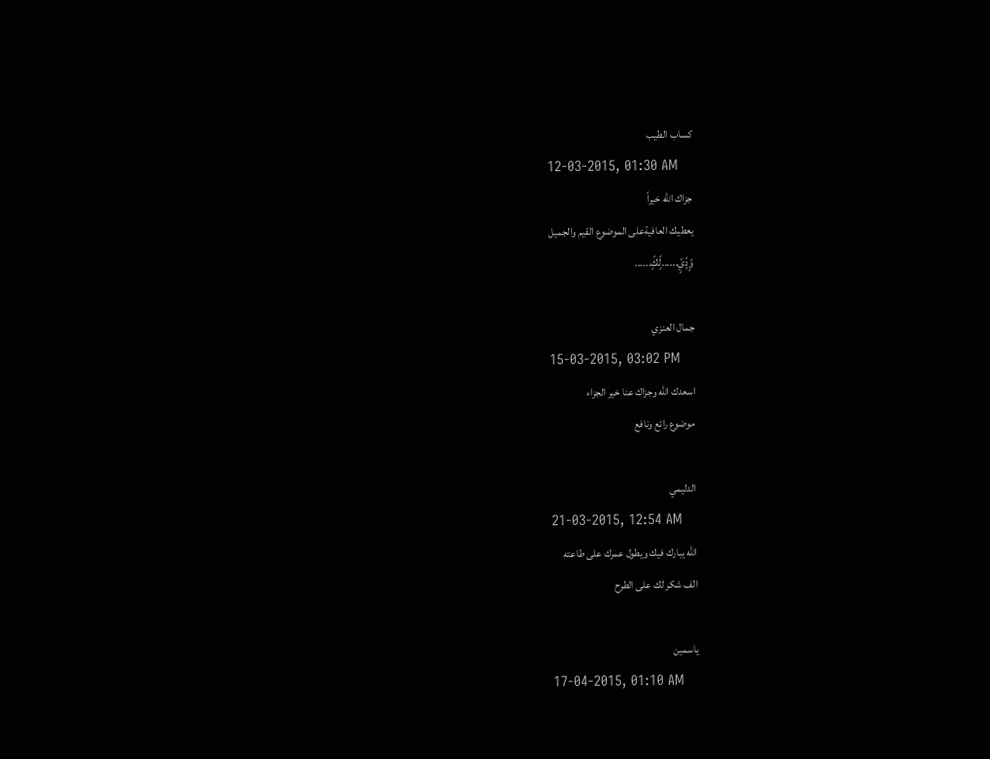كساب الطيب
12-03-2015, 01:30 AM
جزاك الله خيراً
يعطيك العافيةعلى الموضوع القيم والجميل
وًٍدًٍيًٍ......لًٍكًٍ......

جمال العنزي
15-03-2015, 03:02 PM
اسعدك الله وجزاك عنا خير الجزاء
موضوع رائع ونافع

الدليمي
21-03-2015, 12:54 AM
الله يبارك فيك ويطول عمرك على طاعته
الف شكر لك على الطرح

ياسمين
17-04-2015, 01:10 AM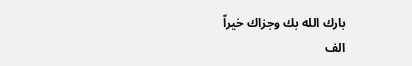بارك الله بك وجزاك خيراّ
الف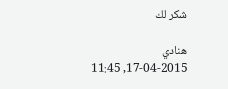شكر لك

هنادي
17-04-2015, 11:45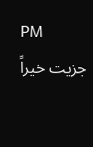PM
جزيت خيراً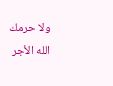ولا حرمك الله الأجر